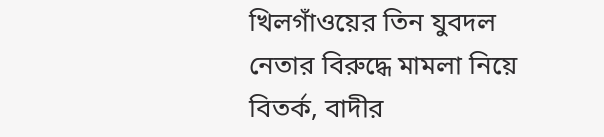খিলগাঁওয়ের তিন যুবদল নেতার বিরুদ্ধে মামলা নিয়ে বিতর্ক, বাদীর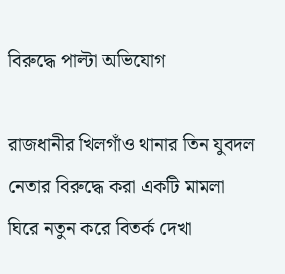বিরুদ্ধে পাল্টা অভিযোগ

রাজধানীর খিলগাঁও থানার তিন যুবদল নেতার বিরুদ্ধে করা একটি মামলা ঘিরে নতুন করে বিতর্ক দেখা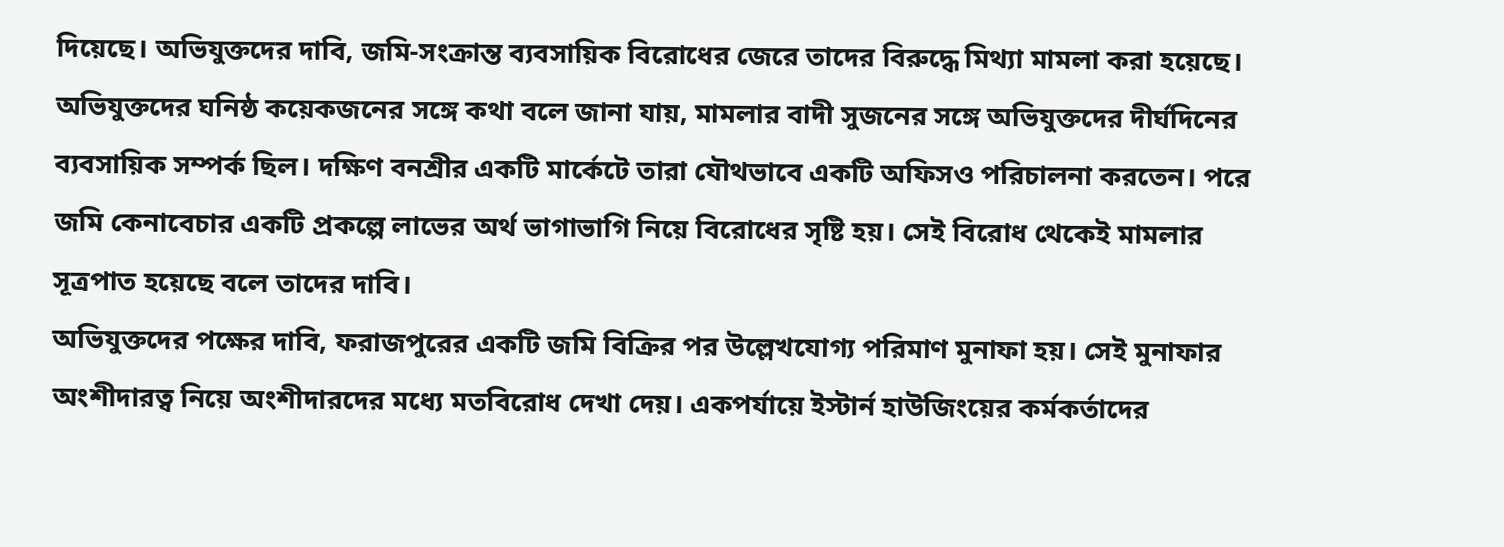দিয়েছে। অভিযুক্তদের দাবি, জমি-সংক্রান্ত ব্যবসায়িক বিরোধের জেরে তাদের বিরুদ্ধে মিথ্যা মামলা করা হয়েছে।
অভিযুক্তদের ঘনিষ্ঠ কয়েকজনের সঙ্গে কথা বলে জানা যায়, মামলার বাদী সুজনের সঙ্গে অভিযুক্তদের দীর্ঘদিনের ব্যবসায়িক সম্পর্ক ছিল। দক্ষিণ বনশ্রীর একটি মার্কেটে তারা যৌথভাবে একটি অফিসও পরিচালনা করতেন। পরে জমি কেনাবেচার একটি প্রকল্পে লাভের অর্থ ভাগাভাগি নিয়ে বিরোধের সৃষ্টি হয়। সেই বিরোধ থেকেই মামলার সূত্রপাত হয়েছে বলে তাদের দাবি।
অভিযুক্তদের পক্ষের দাবি, ফরাজপুরের একটি জমি বিক্রির পর উল্লেখযোগ্য পরিমাণ মুনাফা হয়। সেই মুনাফার অংশীদারত্ব নিয়ে অংশীদারদের মধ্যে মতবিরোধ দেখা দেয়। একপর্যায়ে ইস্টার্ন হাউজিংয়ের কর্মকর্তাদের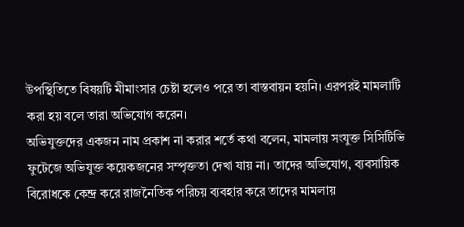উপস্থিতিতে বিষয়টি মীমাংসার চেষ্টা হলেও পরে তা বাস্তবায়ন হয়নি। এরপরই মামলাটি করা হয় বলে তারা অভিযোগ করেন।
অভিযুক্তদের একজন নাম প্রকাশ না করার শর্তে কথা বলেন, মামলায় সংযুক্ত সিসিটিভি ফুটেজে অভিযুক্ত কয়েকজনের সম্পৃক্ততা দেখা যায় না। তাদের অভিযোগ, ব্যবসায়িক বিরোধকে কেন্দ্র করে রাজনৈতিক পরিচয় ব্যবহার করে তাদের মামলায়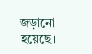জড়ানো হয়েছে।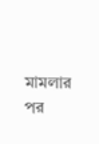মামলার পর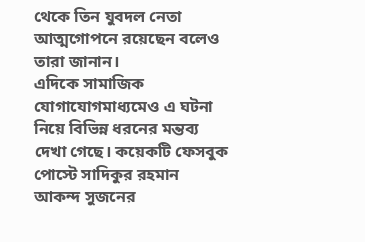থেকে তিন যুবদল নেতা আত্মগোপনে রয়েছেন বলেও তারা জানান।
এদিকে সামাজিক যোগাযোগমাধ্যমেও এ ঘটনা নিয়ে বিভিন্ন ধরনের মন্তব্য দেখা গেছে। কয়েকটি ফেসবুক পোস্টে সাদিকুর রহমান আকন্দ সুজনের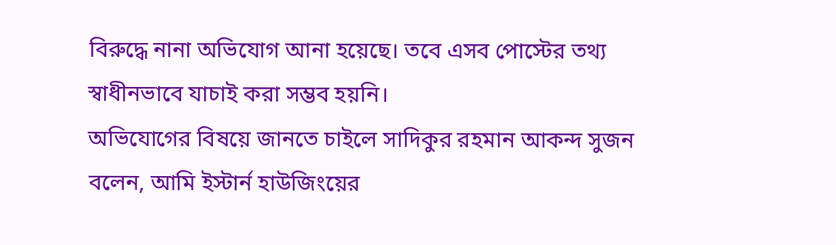বিরুদ্ধে নানা অভিযোগ আনা হয়েছে। তবে এসব পোস্টের তথ্য স্বাধীনভাবে যাচাই করা সম্ভব হয়নি।
অভিযোগের বিষয়ে জানতে চাইলে সাদিকুর রহমান আকন্দ সুজন বলেন, আমি ইস্টার্ন হাউজিংয়ের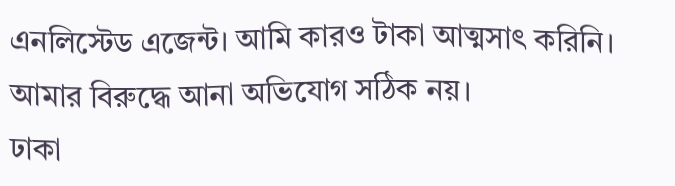এনলিস্টেড এজেন্ট। আমি কারও টাকা আত্মসাৎ করিনি। আমার বিরুদ্ধে আনা অভিযোগ সঠিক নয়।
ঢাকা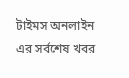টাইমস অনলাইন এর সর্বশেষ খবর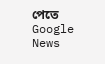পেতে Google News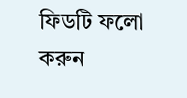ফিডটি ফলো করুন